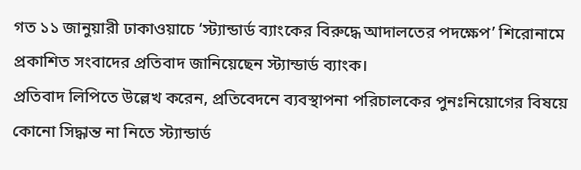গত ১১ জানুয়ারী ঢাকাওয়াচে ‘স্ট্যান্ডার্ড ব্যাংকের বিরুদ্ধে আদালতের পদক্ষেপ’ শিরোনামে প্রকাশিত সংবাদের প্রতিবাদ জানিয়েছেন স্ট্যান্ডার্ড ব্যাংক।
প্রতিবাদ লিপিতে উল্লেখ করেন, প্রতিবেদনে ব্যবস্থাপনা পরিচালকের পুনঃনিয়োগের বিষয়ে কোনো সিদ্ধান্ত না নিতে স্ট্যান্ডার্ড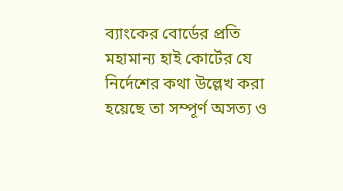ব্যাংকের বোর্ডের প্রতি মহামান্য হাই কোর্টের যে নির্দেশের কথা উল্লেখ করা হয়েছে তা সম্পূর্ণ অসত্য ও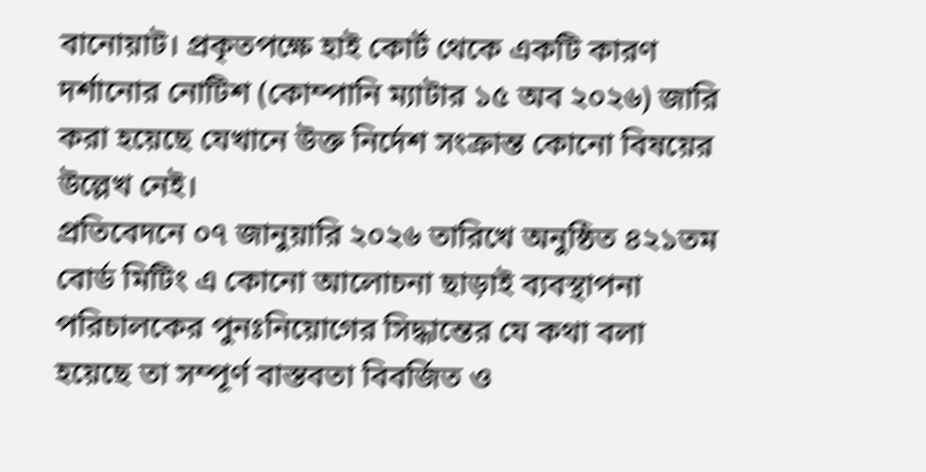বানোয়াট। প্রকৃতপক্ষে হাই কোর্ট থেকে একটি কারণ দর্শানোর নোটিশ (কোম্পানি ম্যাটার ১৫ অব ২০২৬) জারি করা হয়েছে যেখানে উক্ত নির্দেশ সংক্রান্ত কোনো বিষয়ের উল্লেখ নেই।
প্রতিবেদনে ০৭ জানুয়ারি ২০২৬ তারিখে অনুষ্ঠিত ৪২১তম বোর্ড মিটিং এ কোনো আলোচনা ছাড়াই ব্যবস্থাপনা পরিচালকের পুনঃনিয়োগের সিদ্ধান্তের যে কথা বলা হয়েছে তা সম্পূর্ণ বাস্তবতা বিবর্জিত ও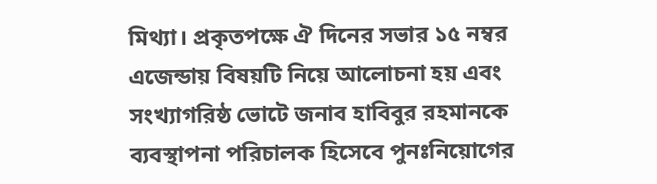মিথ্যা। প্রকৃতপক্ষে ঐ দিনের সভার ১৫ নম্বর এজেন্ডায় বিষয়টি নিয়ে আলোচনা হয় এবং সংখ্যাগরিষ্ঠ ভোটে জনাব হাবিবুর রহমানকে ব্যবস্থাপনা পরিচালক হিসেবে পুনঃনিয়োগের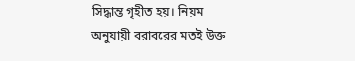সিদ্ধান্ত গৃহীত হয়। নিয়ম অনুযায়ী বরাবরের মতই উক্ত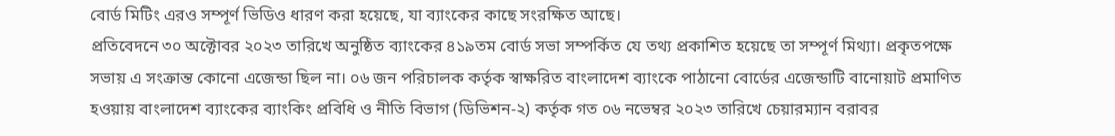বোর্ড মিটিং এরও সম্পূর্ণ ভিডিও ধারণ করা হয়েছে, যা ব্যাংকের কাছে সংরক্ষিত আছে।
প্রতিবেদনে ৩০ অক্টোবর ২০২৩ তারিখে অনুষ্ঠিত ব্যাংকের ৪১৯তম বোর্ড সভা সম্পর্কিত যে তথ্য প্রকাশিত হয়েছে তা সম্পূর্ণ মিথ্যা। প্রকৃতপক্ষে সভায় এ সংক্রান্ত কোনো এজেন্ডা ছিল না। ০৬ জন পরিচালক কর্তৃক স্বাক্ষরিত বাংলাদেশ ব্যাংকে পাঠানো বোর্ডের এজেন্ডাটি বানোয়াট প্রমাণিত হওয়ায় বাংলাদেশ ব্যাংকের ব্যাংকিং প্রবিধি ও নীতি বিভাগ (ডিভিশন-২) কর্তৃক গত ০৬ নভেম্বর ২০২৩ তারিখে চেয়ারম্যান বরাবর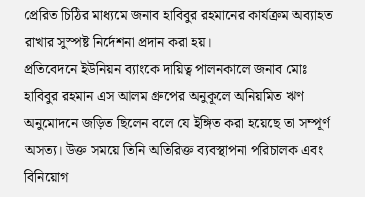প্রেরিত চিঠির মাধ্যমে জনাব হাবিবুর রহমানের কার্যক্রম অব্যাহত রাখার সুস্পষ্ট নির্দেশনা প্রদান করা হয়।
প্রতিবেদনে ইউনিয়ন ব্যাংকে দায়িত্ব পালনকালে জনাব মোঃ হাবিবুর রহমান এস আলম গ্রুপের অনুকূলে অনিয়মিত ঋণ অনুমোদনে জড়িত ছিলেন বলে যে ইঙ্গিত করা হয়েছে তা সম্পূর্ণ অসত্য। উক্ত সময়ে তিনি অতিরিক্ত ব্যবস্থাপনা পরিচালক এবং বিনিয়োগ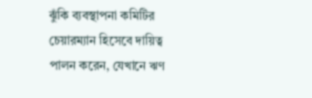ঝুঁকি ব্যবস্থাপনা কমিটির চেয়ারম্যান হিসেবে দায়িত্ব পালন করেন, যেখানে ঋণ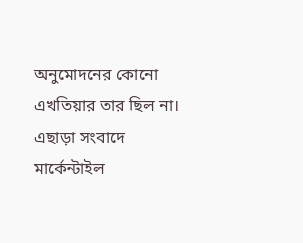অনুমোদনের কোনো এখতিয়ার তার ছিল না।
এছাড়া সংবাদে মার্কেন্টাইল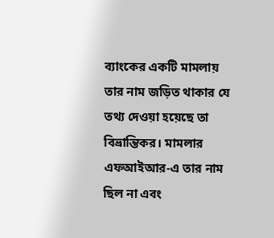ব্যাংকের একটি মামলায় তার নাম জড়িত থাকার যে তথ্য দেওয়া হয়েছে তা বিভ্রান্তিকর। মামলার এফআইআর-এ তার নাম ছিল না এবং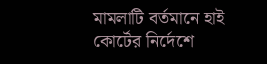মামলাটি বর্তমানে হাই কোর্টের নির্দেশে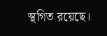স্থগিত রয়েছে।